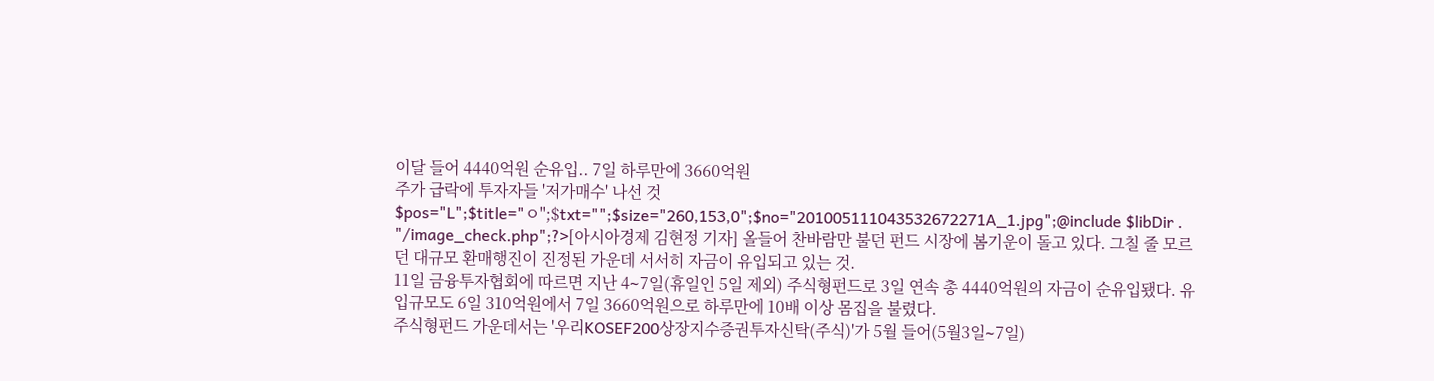이달 들어 4440억원 순유입.. 7일 하루만에 3660억원
주가 급락에 투자자들 '저가매수' 나선 것
$pos="L";$title="ㅇ";$txt="";$size="260,153,0";$no="201005111043532672271A_1.jpg";@include $libDir . "/image_check.php";?>[아시아경제 김현정 기자] 올들어 찬바람만 불던 펀드 시장에 봄기운이 돌고 있다. 그칠 줄 모르던 대규모 환매행진이 진정된 가운데 서서히 자금이 유입되고 있는 것.
11일 금융투자협회에 따르면 지난 4∼7일(휴일인 5일 제외) 주식형펀드로 3일 연속 총 4440억원의 자금이 순유입됐다. 유입규모도 6일 310억원에서 7일 3660억원으로 하루만에 10배 이상 몸집을 불렸다.
주식형펀드 가운데서는 '우리KOSEF200상장지수증권투자신탁(주식)'가 5월 들어(5월3일∼7일)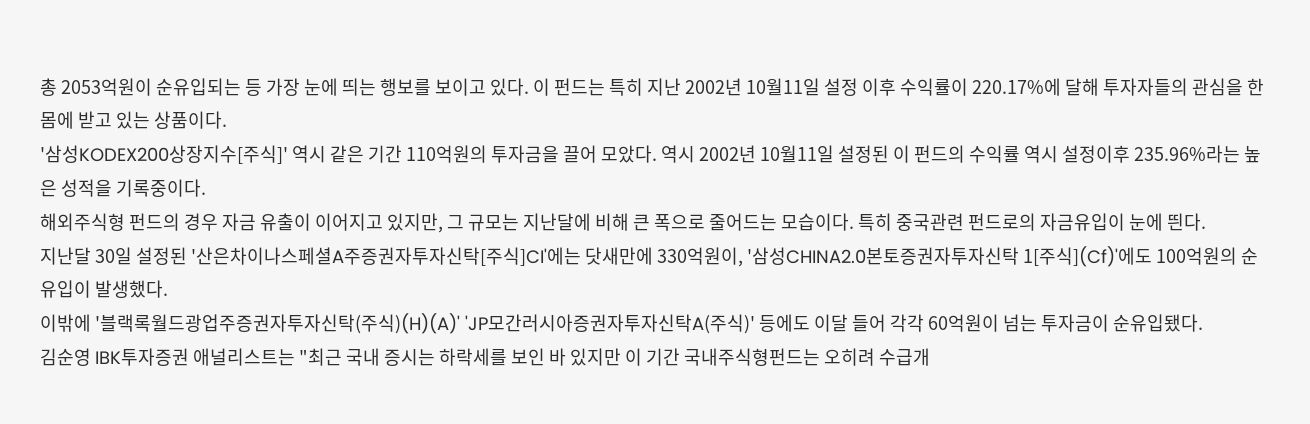총 2053억원이 순유입되는 등 가장 눈에 띄는 행보를 보이고 있다. 이 펀드는 특히 지난 2002년 10월11일 설정 이후 수익률이 220.17%에 달해 투자자들의 관심을 한 몸에 받고 있는 상품이다.
'삼성KODEX200상장지수[주식]' 역시 같은 기간 110억원의 투자금을 끌어 모았다. 역시 2002년 10월11일 설정된 이 펀드의 수익률 역시 설정이후 235.96%라는 높은 성적을 기록중이다.
해외주식형 펀드의 경우 자금 유출이 이어지고 있지만, 그 규모는 지난달에 비해 큰 폭으로 줄어드는 모습이다. 특히 중국관련 펀드로의 자금유입이 눈에 띈다.
지난달 30일 설정된 '산은차이나스페셜A주증권자투자신탁[주식]CI'에는 닷새만에 330억원이, '삼성CHINA2.0본토증권자투자신탁 1[주식](Cf)'에도 100억원의 순유입이 발생했다.
이밖에 '블랙록월드광업주증권자투자신탁(주식)(H)(A)' 'JP모간러시아증권자투자신탁A(주식)' 등에도 이달 들어 각각 60억원이 넘는 투자금이 순유입됐다.
김순영 IBK투자증권 애널리스트는 "최근 국내 증시는 하락세를 보인 바 있지만 이 기간 국내주식형펀드는 오히려 수급개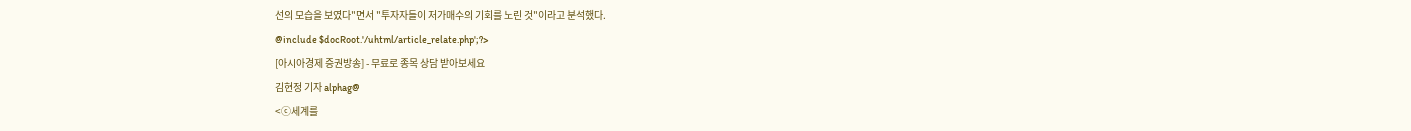선의 모습을 보였다"면서 "투자자들이 저가매수의 기회를 노린 것"이라고 분석했다.
@include $docRoot.'/uhtml/article_relate.php';?>
[아시아경제 증권방송] - 무료로 종목 상담 받아보세요
김현정 기자 alphag@
<ⓒ세계를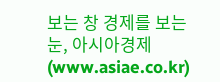보는 창 경제를 보는 눈, 아시아경제(www.asiae.co.kr)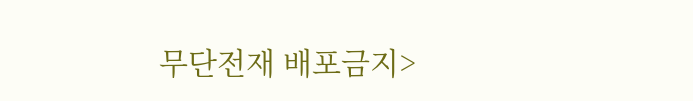무단전재 배포금지>